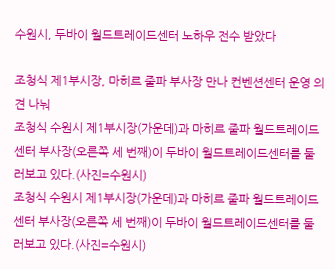수원시, 두바이 월드트레이드센터 노하우 전수 받았다

조청식 제1부시장, 마히르 줄파 부사장 만나 컨벤션센터 운영 의견 나눠
조청식 수원시 제1부시장(가운데)과 마히르 줄파 월드트레이드센터 부사장(오른쪽 세 번째)이 두바이 월드트레이드센터를 둘러보고 있다.(사진=수원시)
조청식 수원시 제1부시장(가운데)과 마히르 줄파 월드트레이드센터 부사장(오른쪽 세 번째)이 두바이 월드트레이드센터를 둘러보고 있다.(사진=수원시)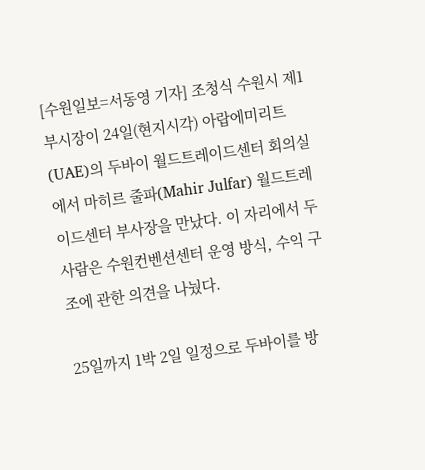[수원일보=서동영 기자] 조청식 수원시 제1부시장이 24일(현지시각) 아랍에미리트(UAE)의 두바이 월드트레이드센터 회의실에서 마히르 줄파(Mahir Julfar) 월드트레이드센터 부사장을 만났다. 이 자리에서 두 사람은 수원컨벤션센터 운영 방식, 수익 구조에 관한 의견을 나눴다.

25일까지 1박 2일 일정으로 두바이를 방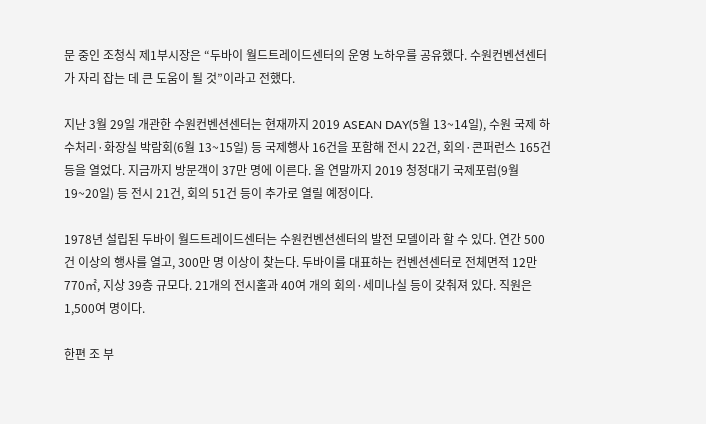문 중인 조청식 제1부시장은 “두바이 월드트레이드센터의 운영 노하우를 공유했다. 수원컨벤션센터가 자리 잡는 데 큰 도움이 될 것”이라고 전했다.

지난 3월 29일 개관한 수원컨벤션센터는 현재까지 2019 ASEAN DAY(5월 13~14일), 수원 국제 하수처리·화장실 박람회(6월 13~15일) 등 국제행사 16건을 포함해 전시 22건, 회의·콘퍼런스 165건 등을 열었다. 지금까지 방문객이 37만 명에 이른다. 올 연말까지 2019 청정대기 국제포럼(9월 19~20일) 등 전시 21건, 회의 51건 등이 추가로 열릴 예정이다.

1978년 설립된 두바이 월드트레이드센터는 수원컨벤션센터의 발전 모델이라 할 수 있다. 연간 500건 이상의 행사를 열고, 300만 명 이상이 찾는다. 두바이를 대표하는 컨벤션센터로 전체면적 12만 770㎡, 지상 39층 규모다. 21개의 전시홀과 40여 개의 회의·세미나실 등이 갖춰져 있다. 직원은 1,500여 명이다.

한편 조 부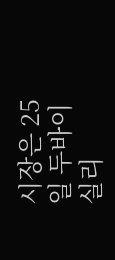시장은 25일 두바이 실리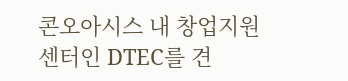콘오아시스 내 창업지원센터인 DTEC를 견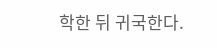학한 뒤 귀국한다.